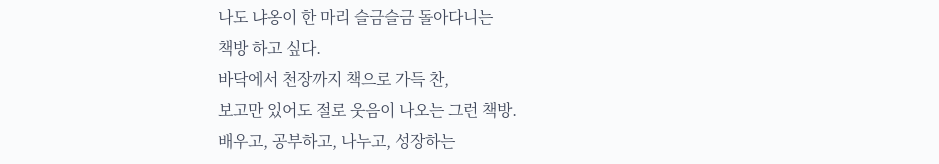나도 냐옹이 한 마리 슬금슬금 돌아다니는
책방 하고 싶다.
바닥에서 천장까지 책으로 가득 찬,
보고만 있어도 절로 웃음이 나오는 그런 책방.
배우고, 공부하고, 나누고, 성장하는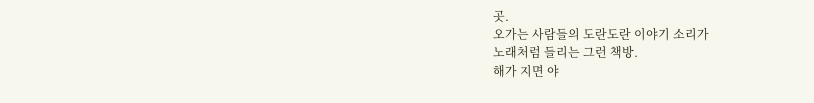곳.
오가는 사람들의 도란도란 이야기 소리가
노래처럼 들리는 그런 책방.
해가 지면 야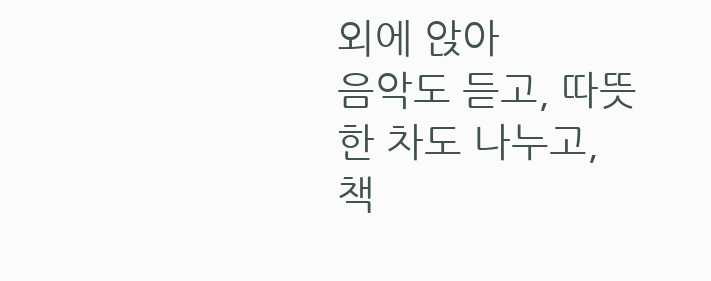외에 앉아
음악도 듣고, 따뜻한 차도 나누고,
책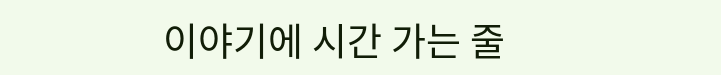이야기에 시간 가는 줄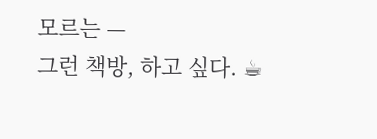모르는 —
그런 책방, 하고 싶다. ☕